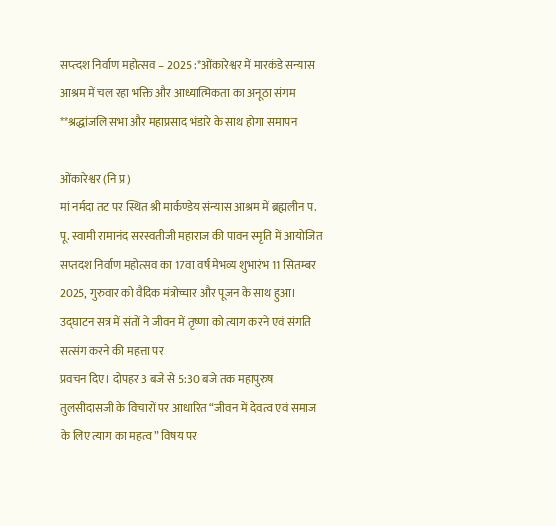सप्त्दश निर्वाण महोत्सव – 2025 :*ओंकारेश्वर में मारकंडे सन्यास आश्रम में चल रहा भक्ति और आध्यात्मिकता का अनूठा संगम **श्रद्धांजलि सभा और महाप्रसाद भंडारे के साथ होगा समापन

ओंकारेश्वर (नि प्र)
मां नर्मदा तट पर स्थित श्री मार्कण्डेय संन्यास आश्रम में ब्रह्मलीन प. पू. स्वामी रामानंद सरस्वतीजी महाराज की पावन स्मृति में आयोजित सप्तदश निर्वाण महोत्सव का 17वा वर्ष मेभव्य शुभारंभ 11 सितम्बर 2025, गुरुवार को वैदिक मंत्रोच्चार और पूजन के साथ हुआ। उद्घाटन सत्र में संतों ने जीवन में तृष्णा को त्याग करने एवं संगति सत्संग करने की महत्ता पर
प्रवचन दिए। दोपहर 3 बजे से 5:30 बजे तक महापुरुष तुलसीदासजी के विचारों पर आधारित “जीवन में देवत्व एवं समाज के लिए त्याग का महत्व” विषय पर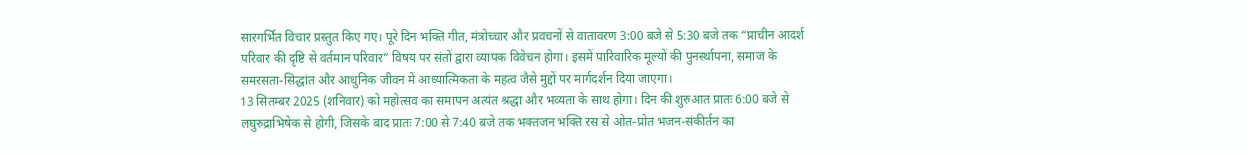सारगर्भित विचार प्रस्तुत किए गए। पूरे दिन भक्ति गीत, मंत्रोच्चार और प्रवचनों से वातावरण 3:00 बजे से 5:30 बजे तक “प्राचीन आदर्श परिवार की दृष्टि से वर्तमान परिवार” विषय पर संतों द्वारा व्यापक विवेचन होगा। इसमें पारिवारिक मूल्यों की पुनर्स्थापना, समाज के समरसता-सिद्धांत और आधुनिक जीवन में आध्यात्मिकता के महत्व जैसे मुद्दों पर मार्गदर्शन दिया जाएगा।
13 सितम्बर 2025 (शनिवार) को महोत्सव का समापन अत्यंत श्रद्धा और भव्यता के साथ होगा। दिन की शुरुआत प्रातः 6:00 बजे से लघुरुद्राभिषेक से होगी, जिसके बाद प्रातः 7:00 से 7:40 बजे तक भक्तजन भक्ति रस से ओत-प्रोत भजन-संकीर्तन का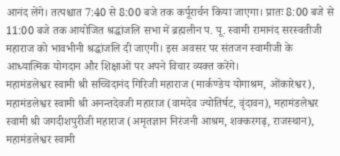आनंद लेंगे। तत्पश्चात 7:40 से 8:00 बजे तक कर्पूरार्चन किया जाएगा। प्रातः 8:00 बजे से 11:00 बजे तक आयोजित श्रद्धांजलि सभा में ब्रह्मलीन प. पू. स्वामी रामानंद सरस्वतीजी महाराज को भावभीनी श्रद्धांजलि दी जाएगी। इस अवसर पर संतजन स्वामीजी के आध्यात्मिक योगदान और शिक्षाओं पर अपने विचार व्यक्त करेंगे।
महामंडलेश्वर स्वामी श्री सच्चिदानंद गिरिजी महाराज (मार्कण्डेय योगाश्रम, ओंकारेश्वर), महामंडलेश्वर स्वामी श्री अनन्तदेवजी महाराज (वामदेव ज्योतिर्षट, वृंदावन), महामंडलेश्वर स्वामी श्री जगदीशपुरीजी महाराज (अमृतज्ञान निरंजनी आश्रम, शक्करगढ़, राजस्थान), महामंडलेश्वर स्वामी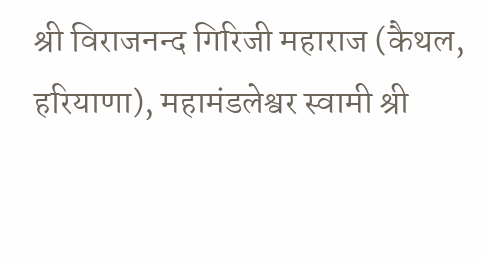श्री विराजनन्द गिरिजी महाराज (कैथल, हरियाणा), महामंडलेश्वर स्वामी श्री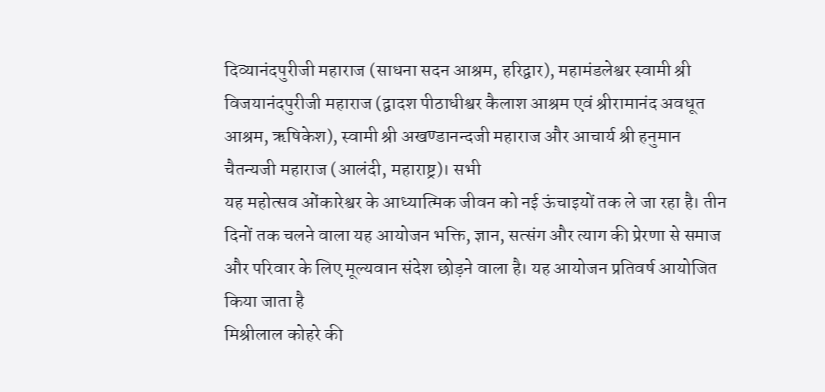दिव्यानंदपुरीजी महाराज (साधना सदन आश्रम, हरिद्वार), महामंडलेश्वर स्वामी श्री विजयानंदपुरीजी महाराज (द्वादश पीठाधीश्वर कैलाश आश्रम एवं श्रीरामानंद अवधूत आश्रम, ऋषिकेश), स्वामी श्री अखण्डानन्दजी महाराज और आचार्य श्री हनुमान चैतन्यजी महाराज (आलंदी, महाराष्ट्र)। सभी
यह महोत्सव ओंकारेश्वर के आध्यात्मिक जीवन को नई ऊंचाइयों तक ले जा रहा है। तीन दिनों तक चलने वाला यह आयोजन भक्ति, ज्ञान, सत्संग और त्याग की प्रेरणा से समाज और परिवार के लिए मूल्यवान संदेश छोड़ने वाला है। यह आयोजन प्रतिवर्ष आयोजित किया जाता है
मिश्रीलाल कोहरे की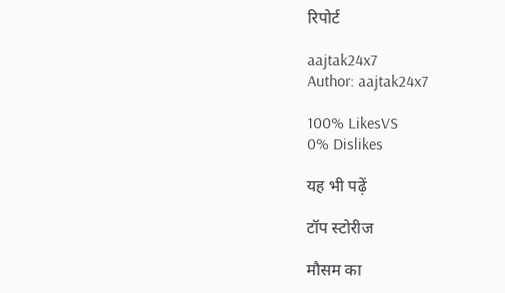रिपोर्ट

aajtak24x7
Author: aajtak24x7

100% LikesVS
0% Dislikes

यह भी पढ़ें

टॉप स्टोरीज

मौसम का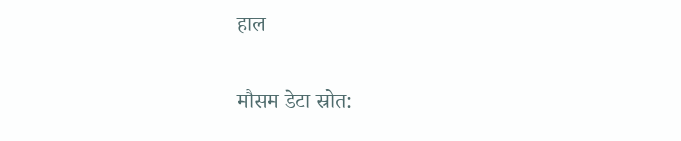हाल

मौसम डेटा स्रोत: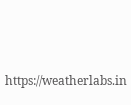https://weatherlabs.in